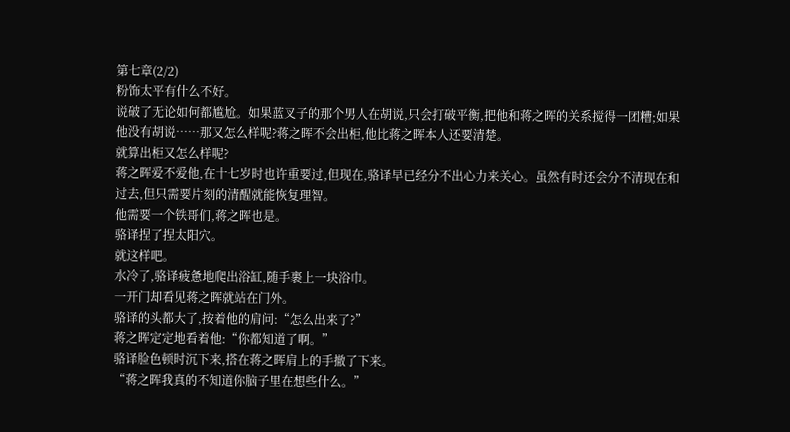第七章(2/2)
粉饰太平有什么不好。
说破了无论如何都尴尬。如果蓝叉子的那个男人在胡说,只会打破平衡,把他和蒋之晖的关系搅得一团糟;如果他没有胡说……那又怎么样呢?蒋之晖不会出柜,他比蒋之晖本人还要清楚。
就算出柜又怎么样呢?
蒋之晖爱不爱他,在十七岁时也许重要过,但现在,骆译早已经分不出心力来关心。虽然有时还会分不清现在和过去,但只需要片刻的清醒就能恢复理智。
他需要一个铁哥们,蒋之晖也是。
骆译捏了捏太阳穴。
就这样吧。
水冷了,骆译疲惫地爬出浴缸,随手裹上一块浴巾。
一开门却看见蒋之晖就站在门外。
骆译的头都大了,按着他的肩问:“怎么出来了?”
蒋之晖定定地看着他:“你都知道了啊。”
骆译脸色顿时沉下来,搭在蒋之晖肩上的手撤了下来。
“蒋之晖我真的不知道你脑子里在想些什么。”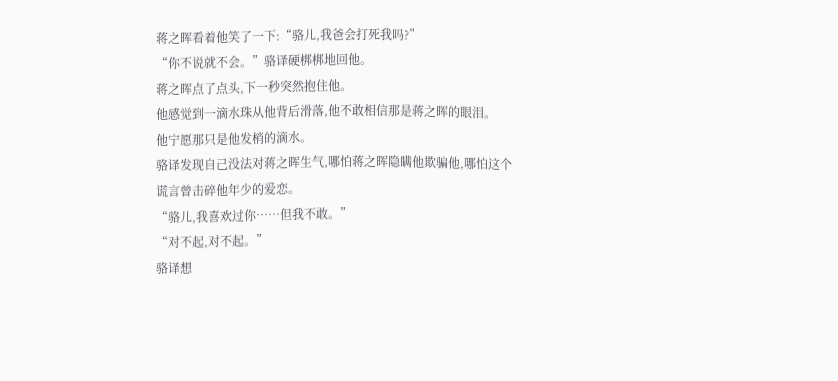蒋之晖看着他笑了一下:“骆儿,我爸会打死我吗?”
“你不说就不会。”骆译硬梆梆地回他。
蒋之晖点了点头,下一秒突然抱住他。
他感觉到一滴水珠从他背后滑落,他不敢相信那是蒋之晖的眼泪。
他宁愿那只是他发梢的滴水。
骆译发现自己没法对蒋之晖生气,哪怕蒋之晖隐瞒他欺骗他,哪怕这个谎言曾击碎他年少的爱恋。
“骆儿,我喜欢过你……但我不敢。”
“对不起,对不起。”
骆译想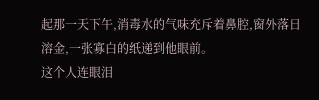起那一天下午,消毒水的气味充斥着鼻腔,窗外落日溶金,一张寡白的纸递到他眼前。
这个人连眼泪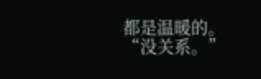都是温暖的。
“没关系。”